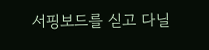서핑보드를 싣고 다닐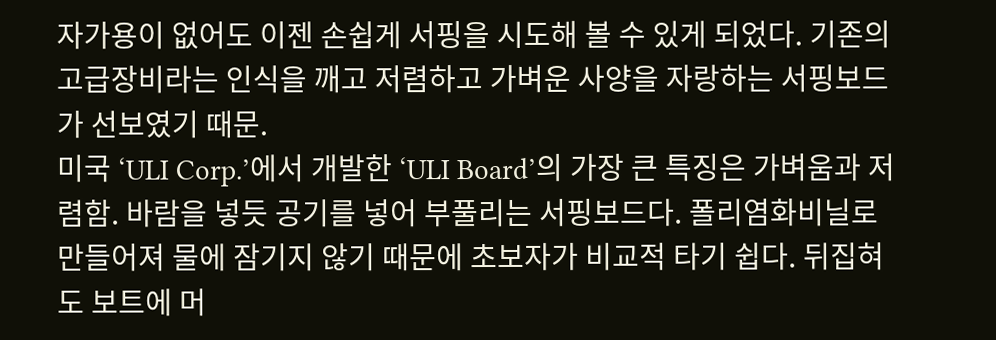자가용이 없어도 이젠 손쉽게 서핑을 시도해 볼 수 있게 되었다. 기존의 고급장비라는 인식을 깨고 저렴하고 가벼운 사양을 자랑하는 서핑보드가 선보였기 때문.
미국 ‘ULI Corp.’에서 개발한 ‘ULI Board’의 가장 큰 특징은 가벼움과 저렴함. 바람을 넣듯 공기를 넣어 부풀리는 서핑보드다. 폴리염화비닐로 만들어져 물에 잠기지 않기 때문에 초보자가 비교적 타기 쉽다. 뒤집혀도 보트에 머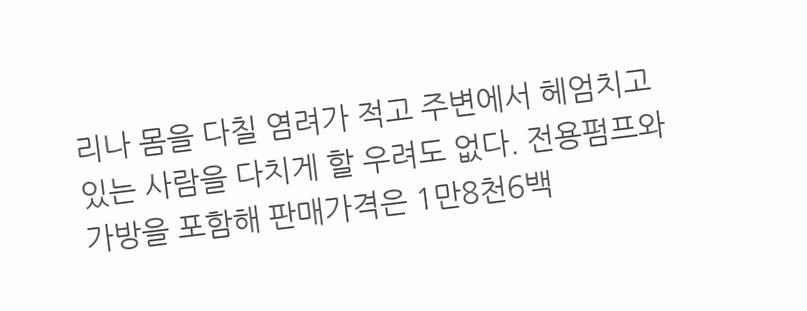리나 몸을 다칠 염려가 적고 주변에서 헤엄치고 있는 사람을 다치게 할 우려도 없다. 전용펌프와 가방을 포함해 판매가격은 1만8천6백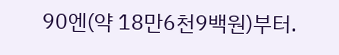90엔(약 18만6천9백원)부터.